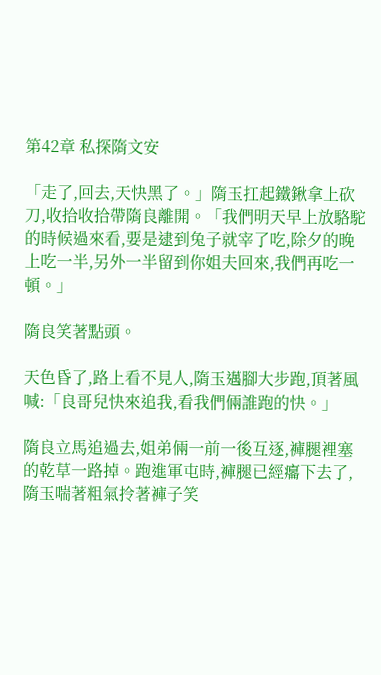第42章 私探隋文安

「走了,回去,天快黑了。」隋玉扛起鐵鍬拿上砍刀,收拾收拾帶隋良離開。「我們明天早上放駱駝的時候過來看,要是逮到兔子就宰了吃,除夕的晚上吃一半,另外一半留到你姐夫回來,我們再吃一頓。」

隋良笑著點頭。

天色昏了,路上看不見人,隋玉邁腳大步跑,頂著風喊:「良哥兒快來追我,看我們倆誰跑的快。」

隋良立馬追過去,姐弟倆一前一後互逐,褲腿裡塞的乾草一路掉。跑進軍屯時,褲腿已經癟下去了,隋玉喘著粗氣拎著褲子笑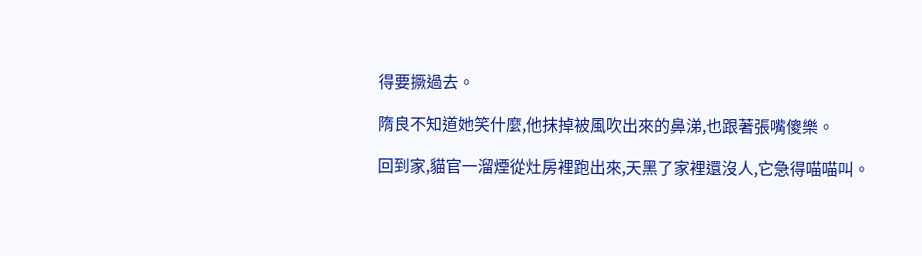得要撅過去。

隋良不知道她笑什麼,他抹掉被風吹出來的鼻涕,也跟著張嘴傻樂。

回到家,貓官一溜煙從灶房裡跑出來,天黑了家裡還沒人,它急得喵喵叫。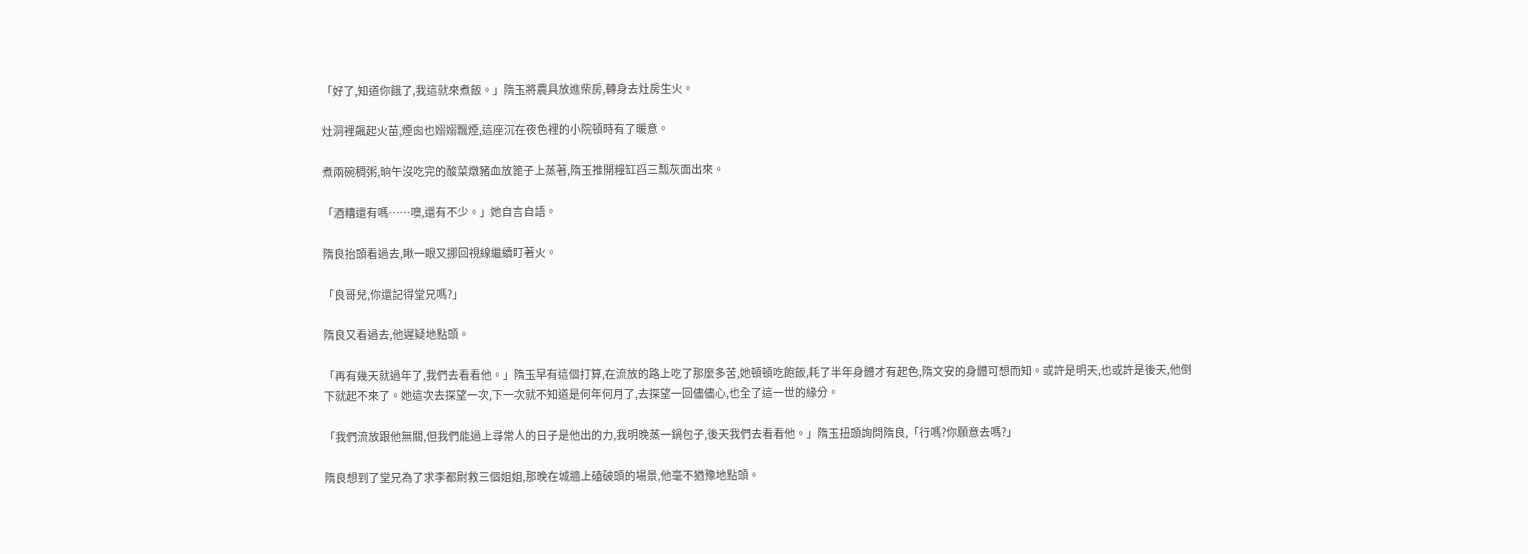「好了,知道你餓了,我這就來煮飯。」隋玉將農具放進柴房,轉身去灶房生火。

灶洞裡飆起火苗,煙囪也嫋嫋飄煙,這座沉在夜色裡的小院頓時有了暖意。

煮兩碗稠粥,晌午沒吃完的酸菜燉豬血放篦子上蒸著,隋玉推開糧缸舀三瓢灰面出來。

「酒糟還有嗎……噢,還有不少。」她自言自語。

隋良抬頭看過去,瞅一眼又挪回視線繼續盯著火。

「良哥兒,你還記得堂兄嗎?」

隋良又看過去,他遲疑地點頭。

「再有幾天就過年了,我們去看看他。」隋玉早有這個打算,在流放的路上吃了那麼多苦,她頓頓吃飽飯,耗了半年身體才有起色,隋文安的身體可想而知。或許是明天,也或許是後天,他倒下就起不來了。她這次去探望一次,下一次就不知道是何年何月了,去探望一回儘儘心,也全了這一世的緣分。

「我們流放跟他無關,但我們能過上尋常人的日子是他出的力,我明晚蒸一鍋包子,後天我們去看看他。」隋玉扭頭詢問隋良,「行嗎?你願意去嗎?」

隋良想到了堂兄為了求李都尉救三個姐姐,那晚在城牆上磕破頭的場景,他毫不猶豫地點頭。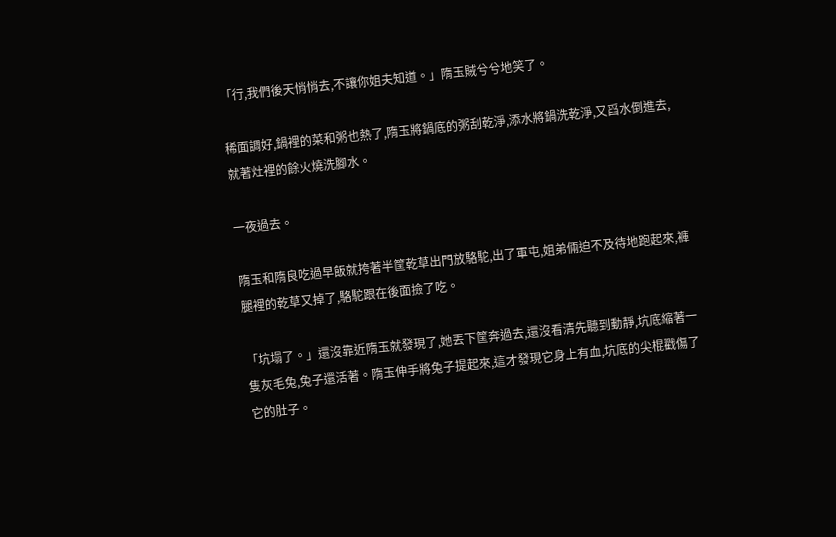「行,我們後天悄悄去,不讓你姐夫知道。」隋玉賊兮兮地笑了。

稀面調好,鍋裡的菜和粥也熱了,隋玉將鍋底的粥刮乾淨,添水將鍋洗乾淨,又舀水倒進去,就著灶裡的餘火燒洗腳水。

一夜過去。

隋玉和隋良吃過早飯就挎著半筐乾草出門放駱駝,出了軍屯,姐弟倆迫不及待地跑起來,褲腿裡的乾草又掉了,駱駝跟在後面撿了吃。

「坑塌了。」還沒靠近隋玉就發現了,她丟下筐奔過去,還沒看清先聽到動靜,坑底縮著一隻灰毛兔,兔子還活著。隋玉伸手將兔子提起來,這才發現它身上有血,坑底的尖棍戳傷了它的肚子。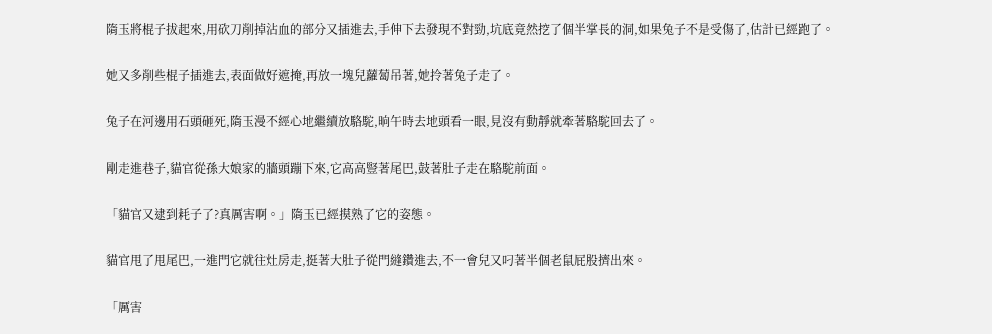隋玉將棍子拔起來,用砍刀削掉沾血的部分又插進去,手伸下去發現不對勁,坑底竟然挖了個半掌長的洞,如果兔子不是受傷了,估計已經跑了。

她又多削些棍子插進去,表面做好遮掩,再放一塊兒蘿蔔吊著,她拎著兔子走了。

兔子在河邊用石頭砸死,隋玉漫不經心地繼續放駱駝,晌午時去地頭看一眼,見沒有動靜就牽著駱駝回去了。

剛走進巷子,貓官從孫大娘家的牆頭蹦下來,它高高豎著尾巴,鼓著肚子走在駱駝前面。

「貓官又逮到耗子了?真厲害啊。」隋玉已經摸熟了它的姿態。

貓官甩了甩尾巴,一進門它就往灶房走,挺著大肚子從門縫鑽進去,不一會兒又叼著半個老鼠屁股擠出來。

「厲害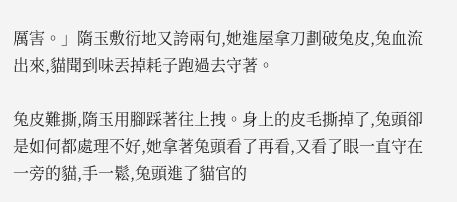厲害。」隋玉敷衍地又誇兩句,她進屋拿刀劃破兔皮,兔血流出來,貓聞到味丟掉耗子跑過去守著。

兔皮難撕,隋玉用腳踩著往上拽。身上的皮毛撕掉了,兔頭卻是如何都處理不好,她拿著兔頭看了再看,又看了眼一直守在一旁的貓,手一鬆,兔頭進了貓官的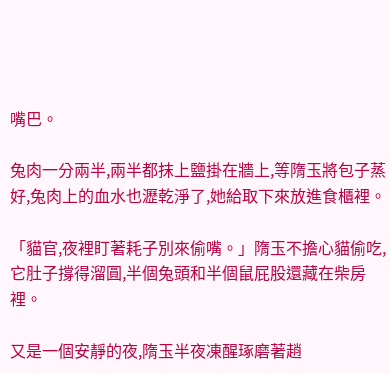嘴巴。

兔肉一分兩半,兩半都抹上鹽掛在牆上,等隋玉將包子蒸好,兔肉上的血水也瀝乾淨了,她給取下來放進食櫃裡。

「貓官,夜裡盯著耗子別來偷嘴。」隋玉不擔心貓偷吃,它肚子撐得溜圓,半個兔頭和半個鼠屁股還藏在柴房裡。

又是一個安靜的夜,隋玉半夜凍醒琢磨著趙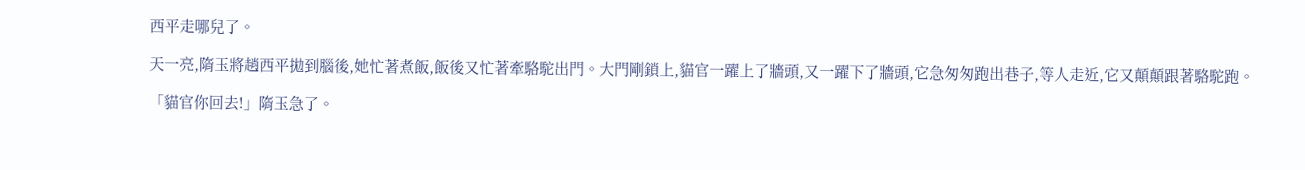西平走哪兒了。

天一亮,隋玉將趙西平拋到腦後,她忙著煮飯,飯後又忙著牽駱駝出門。大門剛鎖上,貓官一躍上了牆頭,又一躍下了牆頭,它急匆匆跑出巷子,等人走近,它又顛顛跟著駱駝跑。

「貓官你回去!」隋玉急了。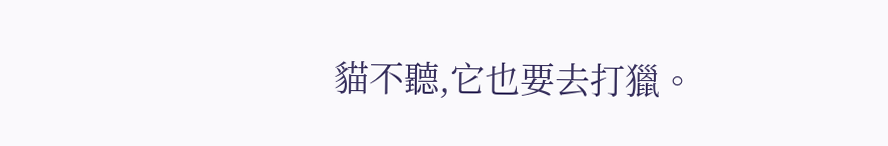貓不聽,它也要去打獵。